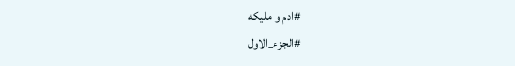#ادم و مليكه
#الجزء_الاول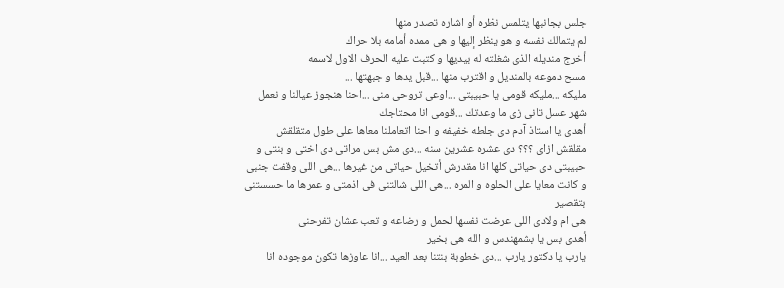جلس بجانبها يتلمس نظره أو اشاره تصدر منها
لم يتمالك نفسه و هو ينظر إليها و هى ممده أمامه بلا حراك
أخرج منديله الذى شغلته له بيديها و كتبت عليه الحرف الاول لاسمه
مسح دموعه بالمنديل و اقترب منها ...قبل يدها و جبهتها ...
مليكه ...مليكه قومى يا حبيبتى ...اوعى تروحى منى ...احنا هنجوز عيالنا و نعمل شهر عسل تانى زى ما وعدتك ...قومى انا محتاجك
أهدى يا استاذ آدم دى جلطه خفيفه و احنا اتعاملنا معاها على طول متقلقش
مقلقش ازاى ؟؟؟ دى عشره عشرين سنه ...دى مش بس مراتى دى اختى و بنتى و حبيبتى دى حياتى كلها انا مقدرش أتخيل حياتى من غيرها ...هى اللى وقفت جنبى و كانت معايا على الحلوه و المره ...هى اللى شالتنى فى اذمتى و عمرها ما حسستنى بتقصير
هى ام ولادى اللى عرضت نفسها لحمل و رضاعه و تعب عشان تفرحنى
أهدى بس يا بشمهندس و الله هى بخير
يارب يا دكتور يارب ...دى خطوبة بنتنا بعد العيد ...انا عاوزها تكون موجوده انا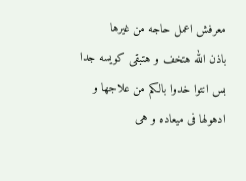معرفش اعمل حاجه من غيرها
باذن الله هتخف و هتبقى كويسه جدا بس انتوا خدوا بالكم من علاجها و ادهولها فى ميعاده و هى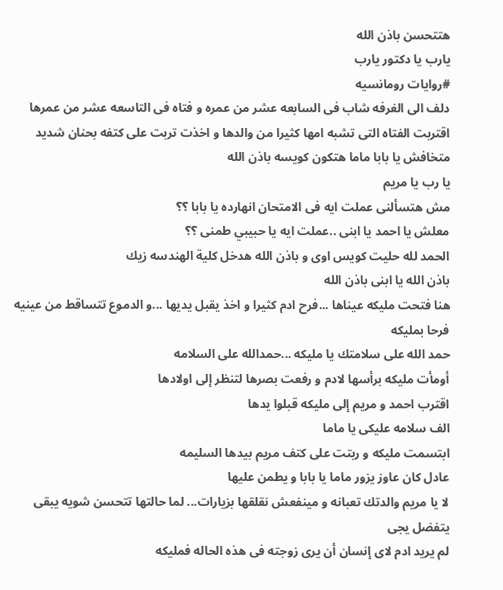هتتحسن باذن الله
يارب يا دكتور يارب
#روايات رومانسيه
دلف الى الغرفه شاب فى السابعه عشر من عمره و فتاه فى التاسعه عشر من عمرها
اقتربت الفتاه التى تشبه امها كثيرا من والدها و اخذت تربت على كتفه بحنان شديد
متخافش يا بابا ماما هتكون كويسه باذن الله
يا رب يا مريم
مش هتسألنى عملت ايه فى الامتحان انهارده يا بابا ؟؟
معلش يا احمد يا ابنى ..عملت ايه يا حبيبي طمنى ؟؟
الحمد لله حليت كويس اوى و باذن الله هدخل كلية الهندسه زيك
باذن الله يا ابنى باذن الله
هنا فتحت مليكه عيناها ...فرح ادم كثيرا و اخذ يقبل يديها ...و الدموع تتساقط من عينيه فرحا بمليكه
حمد الله على سلامتك يا مليكه ...حمدالله على السلامه
أومأت مليكه برأسها لادم و رفعت بصرها لتنظر إلى اولادها
اقترب احمد و مريم إلى مليكه قبلوا يدها
الف سلامه عليكى يا ماما
ابتسمت مليكه و ربتت على كتف مريم بيدها السليمه
عادل كان عاوز يزور ماما يا بابا و يطمن عليها
لا يا مريم والدتك تعبانه و مينفعش نقلقها بزيارات... لما حالتها تتحسن شويه يبقى يتفضل يجى
لم يريد ادم لاى إنسان أن يرى زوجته فى هذه الحاله فمليكه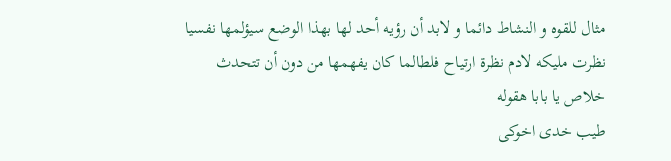مثال للقوه و النشاط دائما و لابد أن رؤيه أحد لها بهذا الوضع سيؤلمها نفسيا
نظرت مليكه لادم نظرة ارتياح فلطالما كان يفهمها من دون أن تتحدث
خلاص يا بابا هقوله
طيب خدى اخوكى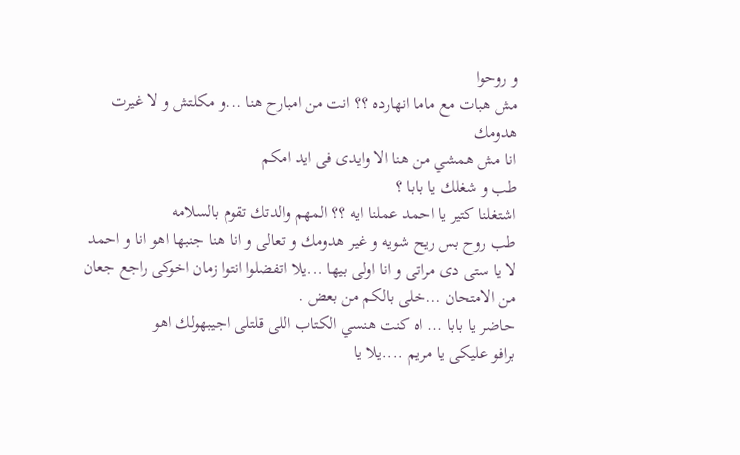و روحوا
مش هبات مع ماما انهارده ؟؟ انت من امبارح هنا ...و مكلتش و لا غيرت هدومك
انا مش همشي من هنا الا وايدى فى ايد امكم
طب و شغلك يا بابا ؟
اشتغلنا كتير يا احمد عملنا ايه ؟؟ المهم والدتك تقوم بالسلامه
طب روح بس ريح شويه و غير هدومك و تعالى و انا هنا جنبها اهو انا و احمد
لا يا ستى دى مراتى و انا اولى بيها ...يلا اتفضلوا انتوا زمان اخوكى راجع جعان من الامتحان ...خلى بالكم من بعض .
حاضر يا بابا ... اه كنت هنسي الكتاب اللى قلتلى اجيبهولك اهو
برافو عليكى يا مريم ....يلا يا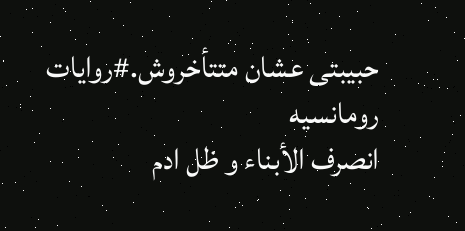حبيبتى عشان متتأخروش.#روايات رومانسيه
انصرف الأبناء و ظل ادم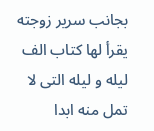بجانب سرير زوجته يقرأ لها كتاب الف ليله و ليله التى لا تمل منه ابدا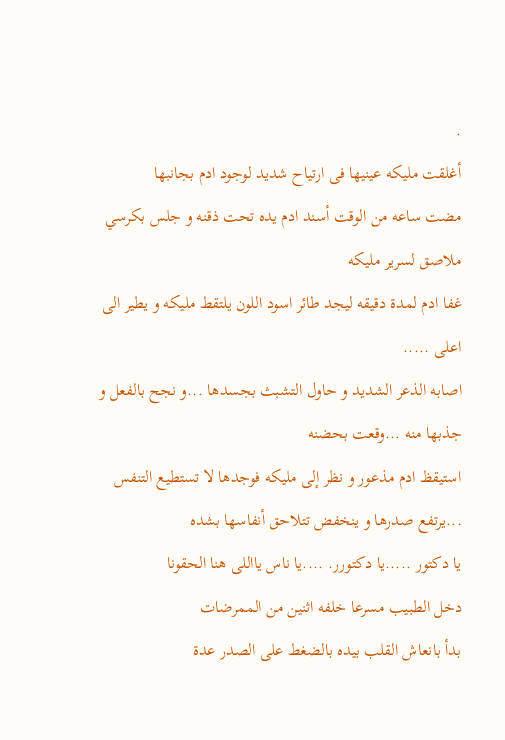.
أغلقت مليكه عينيها فى ارتياح شديد لوجود ادم بجانبها
مضت ساعه من الوقت أسند ادم يده تحت ذقنه و جلس بكرسي ملاصق لسرير مليكه
غفا ادم لمدة دقيقه ليجد طائر اسود اللون يلتقط مليكه و يطير الى اعلى .....
اصابه الذعر الشديد و حاول التشبث بجسدها ...و نجح بالفعل و جذبها منه ...وقعت بحضنه
استيقظ ادم مذعور و نظر إلى مليكه فوجدها لا تستطيع التنفس ...يرتفع صدرها و ينخفض تتلاحق أنفاسها بشده
يا دكتور .....يا دكتورر. ....يا ناس يااللى هنا الحقونا
دخل الطبيب مسرعا خلفه اثنين من الممرضات
بدأ بانعاش القلب بيده بالضغط على الصدر عدة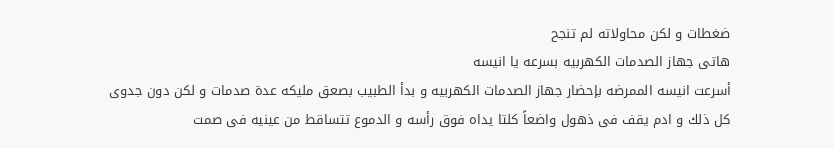ضغطات و لكن محاولاته لم تنجح
هاتى جهاز الصدمات الكهربيه بسرعه يا انيسه
أسرعت انيسه الممرضه بإحضار جهاز الصدمات الكهربيه و بدأ الطبيب بصعق مليكه عدة صدمات و لكن دون جدوى
كل ذلك و ادم يقف فى ذهول واضعاً كلتا يداه فوق رأسه و الدموع تتساقط من عينيه فى صمت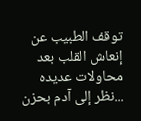توقف الطبيب عن إنعاش القلب بعد محاولات عديده ...نظر إلى آدم بحزن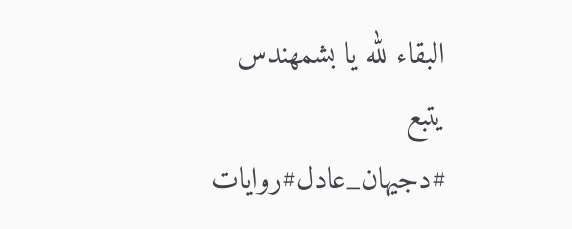البقاء لله يا بشمهندس
يتبع
#دجيهان_عادل#روايات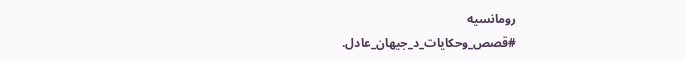رومانسيه
#قصص_وحكايات_د_جيهان_عادل.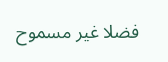فضلا غير مسموح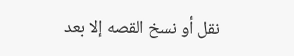نقل أو نسخ القصه إلا بعد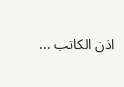اذن الكاتب ...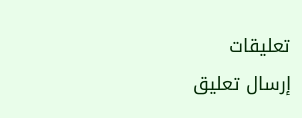تعليقات
إرسال تعليق